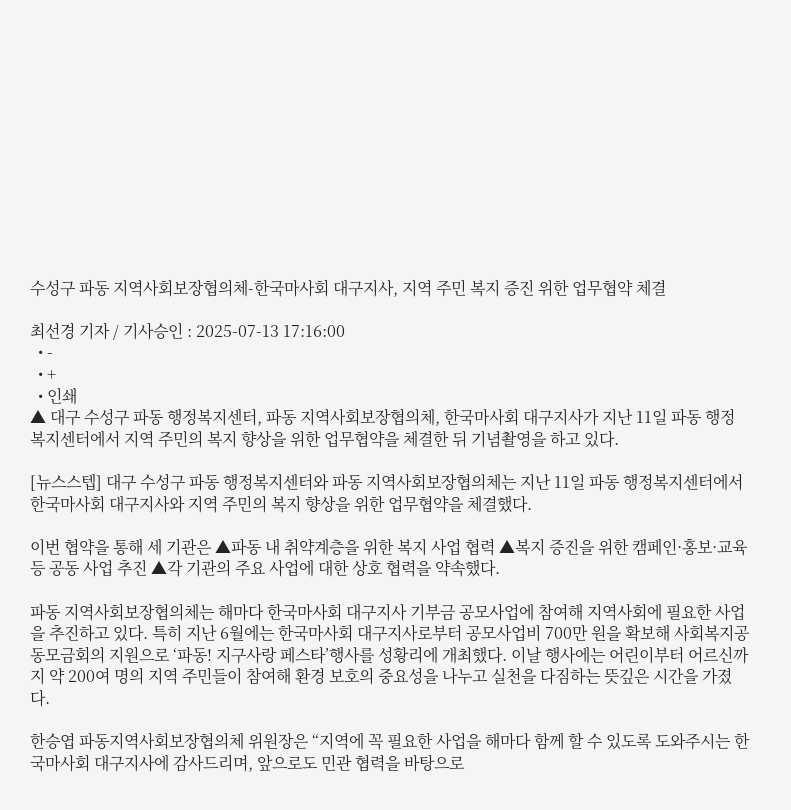수성구 파동 지역사회보장협의체-한국마사회 대구지사, 지역 주민 복지 증진 위한 업무협약 체결

최선경 기자 / 기사승인 : 2025-07-13 17:16:00
  • -
  • +
  • 인쇄
▲ 대구 수성구 파동 행정복지센터, 파동 지역사회보장협의체, 한국마사회 대구지사가 지난 11일 파동 행정복지센터에서 지역 주민의 복지 향상을 위한 업무협약을 체결한 뒤 기념촬영을 하고 있다.

[뉴스스텝] 대구 수성구 파동 행정복지센터와 파동 지역사회보장협의체는 지난 11일 파동 행정복지센터에서 한국마사회 대구지사와 지역 주민의 복지 향상을 위한 업무협약을 체결했다.

이번 협약을 통해 세 기관은 ▲파동 내 취약계층을 위한 복지 사업 협력 ▲복지 증진을 위한 캠페인·홍보·교육 등 공동 사업 추진 ▲각 기관의 주요 사업에 대한 상호 협력을 약속했다.

파동 지역사회보장협의체는 해마다 한국마사회 대구지사 기부금 공모사업에 참여해 지역사회에 필요한 사업을 추진하고 있다. 특히 지난 6월에는 한국마사회 대구지사로부터 공모사업비 700만 원을 확보해 사회복지공동모금회의 지원으로 ‘파동! 지구사랑 페스타’행사를 성황리에 개최했다. 이날 행사에는 어린이부터 어르신까지 약 200여 명의 지역 주민들이 참여해 환경 보호의 중요성을 나누고 실천을 다짐하는 뜻깊은 시간을 가졌다.

한승엽 파동지역사회보장협의체 위원장은 “지역에 꼭 필요한 사업을 해마다 함께 할 수 있도록 도와주시는 한국마사회 대구지사에 감사드리며, 앞으로도 민관 협력을 바탕으로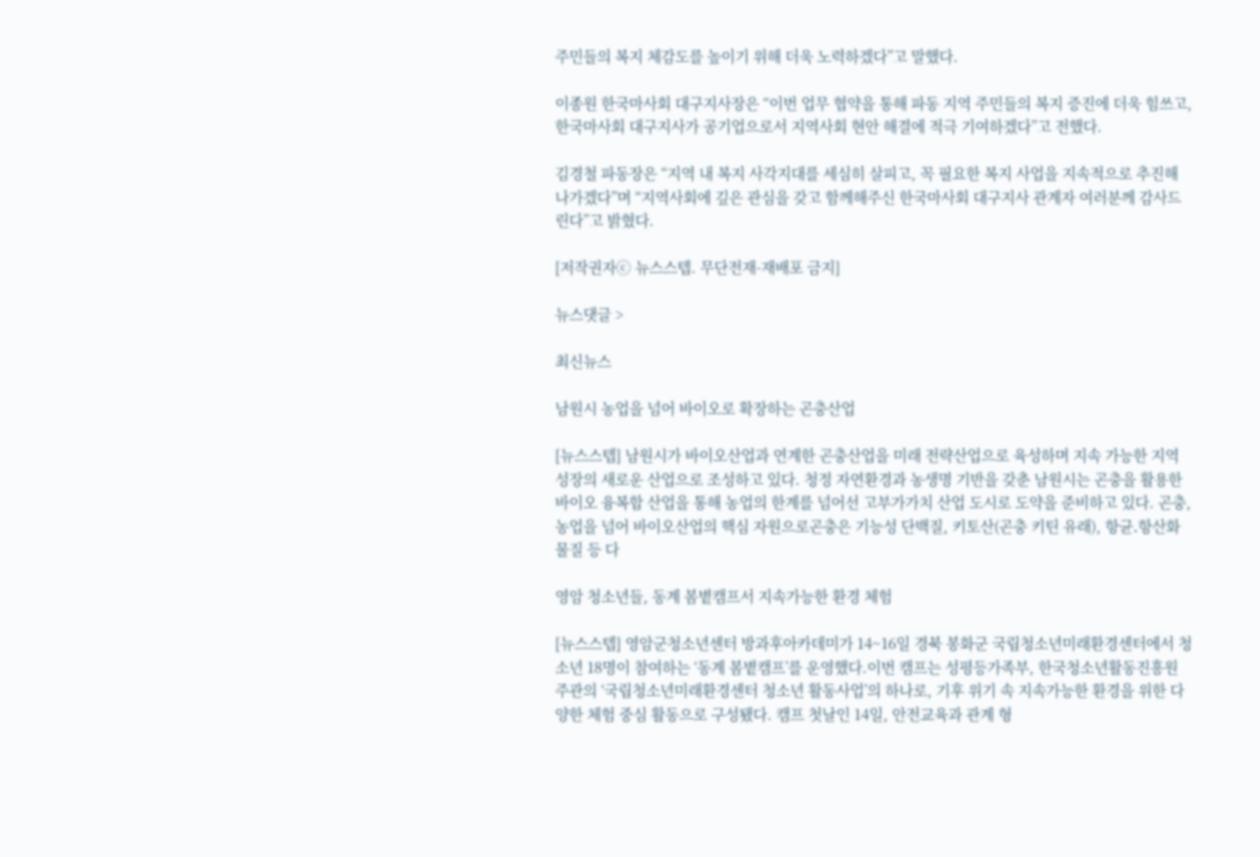주민들의 복지 체감도를 높이기 위해 더욱 노력하겠다”고 말했다.

이종원 한국마사회 대구지사장은 “이번 업무 협약을 통해 파동 지역 주민들의 복지 증진에 더욱 힘쓰고, 한국마사회 대구지사가 공기업으로서 지역사회 현안 해결에 적극 기여하겠다”고 전했다.

김경철 파동장은 “지역 내 복지 사각지대를 세심히 살피고, 꼭 필요한 복지 사업을 지속적으로 추진해 나가겠다”며 “지역사회에 깊은 관심을 갖고 함께해주신 한국마사회 대구지사 관계자 여러분께 감사드린다”고 밝혔다.

[저작권자ⓒ 뉴스스텝. 무단전재-재배포 금지]

뉴스댓글 >

최신뉴스

남원시 농업을 넘어 바이오로 확장하는 곤충산업

[뉴스스텝] 남원시가 바이오산업과 연계한 곤충산업을 미래 전략산업으로 육성하며 지속 가능한 지역 성장의 새로운 산업으로 조성하고 있다. 청정 자연환경과 농생명 기반을 갖춘 남원시는 곤충을 활용한 바이오 융복합 산업을 통해 농업의 한계를 넘어선 고부가가치 산업 도시로 도약을 준비하고 있다. 곤충, 농업을 넘어 바이오산업의 핵심 자원으로곤충은 기능성 단백질, 키토산(곤충 키틴 유래), 항균․항산화 물질 등 다

영암 청소년들, 동계 봄볕캠프서 지속가능한 환경 체험

[뉴스스텝] 영암군청소년센터 방과후아카데미가 14~16일 경북 봉화군 국립청소년미래환경센터에서 청소년 18명이 참여하는 ‘동계 봄볕캠프’를 운영했다.이번 캠프는 성평등가족부, 한국청소년활동진흥원 주관의 ‘국립청소년미래환경센터 청소년 활동사업’의 하나로, 기후 위기 속 지속가능한 환경을 위한 다양한 체험 중심 활동으로 구성됐다. 캠프 첫날인 14일, 안전교육과 관계 형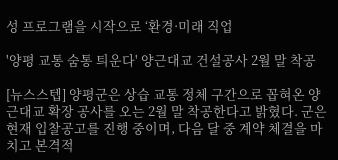성 프로그램을 시작으로 ‘환경·미래 직업

'양평 교통 숨통 틔운다' 양근대교 건설공사 2월 말 착공

[뉴스스텝] 양평군은 상습 교통 정체 구간으로 꼽혀온 양근대교 확장 공사를 오는 2월 말 착공한다고 밝혔다. 군은 현재 입찰공고를 진행 중이며, 다음 달 중 계약 체결을 마치고 본격적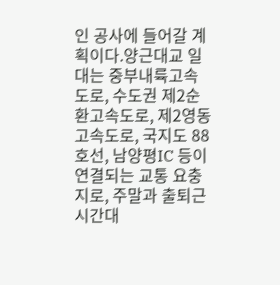인 공사에 들어갈 계획이다.양근대교 일대는 중부내륙고속도로, 수도권 제2순환고속도로, 제2영동고속도로, 국지도 88호선, 남양평IC 등이 연결되는 교통 요충지로, 주말과 출퇴근 시간대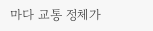마다 교통 정체가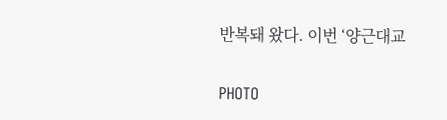반복돼 왔다. 이번 ‘양근대교

PHOTO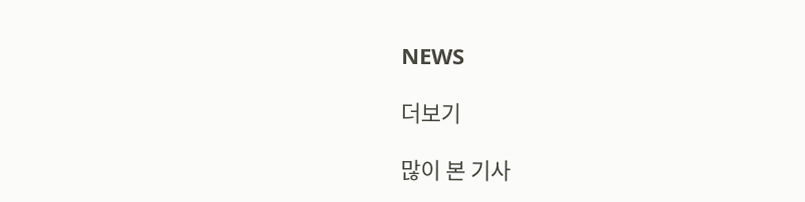NEWS

더보기

많이 본 기사